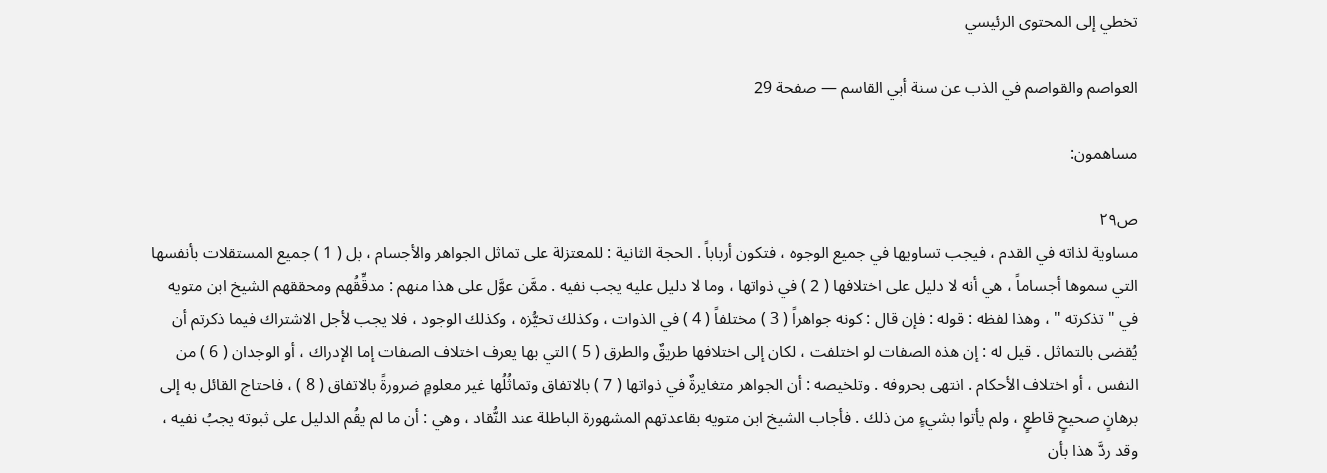تخطي إلى المحتوى الرئيسي

العواصم والقواصم في الذب عن سنة أبي القاسم — صفحة 29

مساهمون:

ص٢٩
مساوية لذاته في القدم ، فيجب تساويها في جميع الوجوه ، فتكون أرباباً . الحجة الثانية : للمعتزلة على تماثل الجواهر والأجسام ، بل ( 1 ) جميع المستقلات بأنفسها التي سموها أجساماً ، هي أنه لا دليل على اختلافها ( 2 ) في ذواتها ، وما لا دليل عليه يجب نفيه . ممَّن عوَّل على هذا منهم : مدقِّقُهم ومحققهم الشيخ ابن متويه في " تذكرته " ، وهذا لفظه : قوله : فإن قال : كونه جواهراً ( 3 ) مختلفاً ( 4 ) في الذوات ، وكذلك تحيُّزه ، وكذلك الوجود ، فلا يجب لأجل الاشتراك فيما ذكرتم أن يُقضى بالتماثل . قيل له : إن هذه الصفات لو اختلفت ، لكان إلى اختلافها طريقٌ والطرق ( 5 ) التي بها يعرف اختلاف الصفات إما الإدراك ، أو الوجدان ( 6 ) من النفس ، أو اختلاف الأحكام . انتهى بحروفه . وتلخيصه : أن الجواهر متغايرةٌ في ذواتها ( 7 ) بالاتفاق وتماثُلُها غير معلومٍ ضرورةً بالاتفاق ( 8 ) ، فاحتاج القائل به إلى برهانٍ صحيحٍ قاطعٍ ، ولم يأتوا بشيءٍ من ذلك . فأجاب الشيخ ابن متويه بقاعدتهم المشهورة الباطلة عند النُّقاد ، وهي : أن ما لم يقُم الدليل على ثبوته يجبُ نفيه ، وقد ردَّ هذا بأن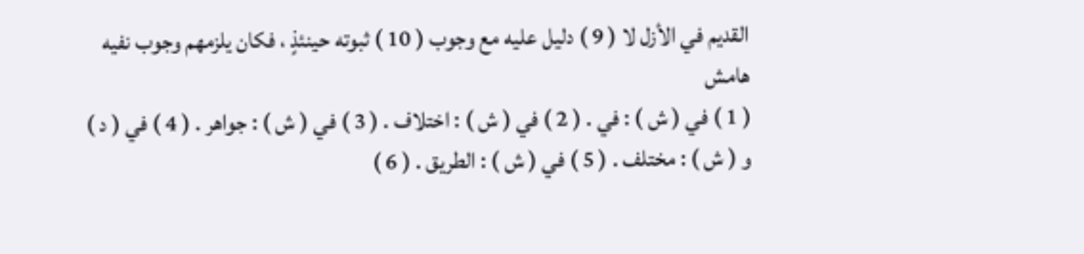القديم في الأزل لا ( 9 ) دليل عليه مع وجوب ( 10 ) ثبوته حينئذٍ ، فكان يلزمهم وجوب نفيه
هامش
( 1 ) في ( ش ) : في . ( 2 ) في ( ش ) : اختلاف . ( 3 ) في ( ش ) : جواهر . ( 4 ) في ( د ) و ( ش ) : مختلف . ( 5 ) في ( ش ) : الطريق . ( 6 )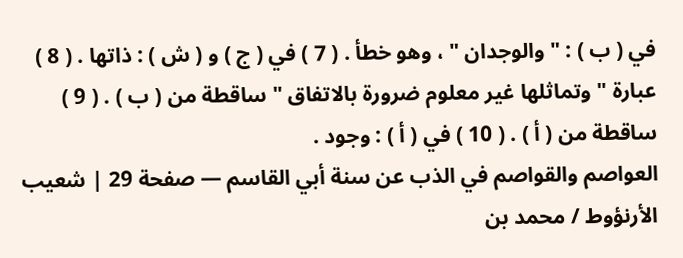في ( ب ) : " والوجدان " ، وهو خطأ . ( 7 ) في ( ج ) و ( ش ) : ذاتها . ( 8 ) عبارة " وتماثلها غير معلوم ضرورة بالاتفاق " ساقطة من ( ب ) . ( 9 ) ساقطة من ( أ ) . ( 10 ) في ( أ ) : وجود .
العواصم والقواصم في الذب عن سنة أبي القاسم — صفحة 29 | شعيب الأرنؤوط / محمد بن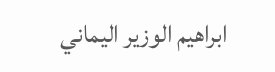ابراهيم الوزير اليماني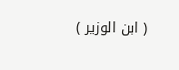( ابن الوزير )